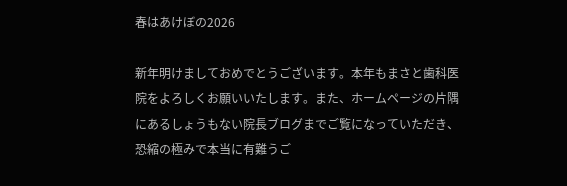春はあけぼの2026

新年明けましておめでとうございます。本年もまさと歯科医院をよろしくお願いいたします。また、ホームページの片隅にあるしょうもない院長ブログまでご覧になっていただき、恐縮の極みで本当に有難うご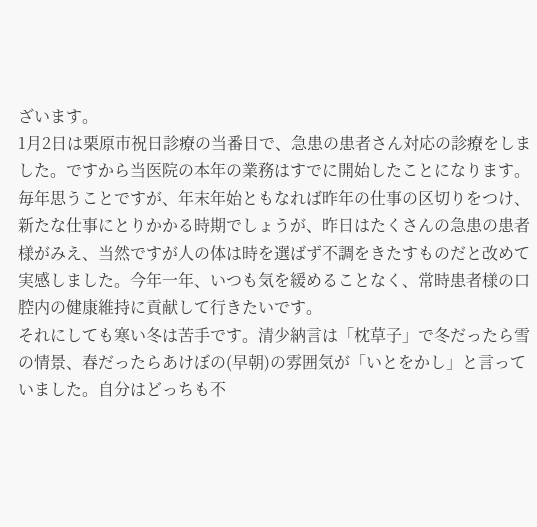ざいます。
1月2日は栗原市祝日診療の当番日で、急患の患者さん対応の診療をしました。ですから当医院の本年の業務はすでに開始したことになります。毎年思うことですが、年末年始ともなれば昨年の仕事の区切りをつけ、新たな仕事にとりかかる時期でしょうが、昨日はたくさんの急患の患者様がみえ、当然ですが人の体は時を選ばず不調をきたすものだと改めて実感しました。今年一年、いつも気を緩めることなく、常時患者様の口腔内の健康維持に貢献して行きたいです。
それにしても寒い冬は苦手です。清少納言は「枕草子」で冬だったら雪の情景、春だったらあけぼの(早朝)の雰囲気が「いとをかし」と言っていました。自分はどっちも不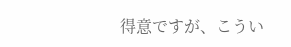得意ですが、こうい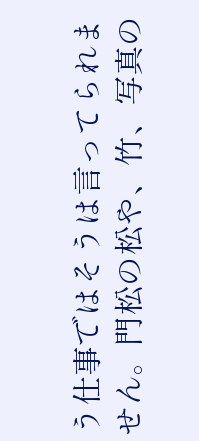う仕事ではそうは言ってられません。門松の松や、竹、写真の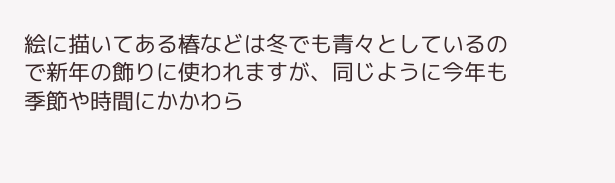絵に描いてある椿などは冬でも青々としているので新年の飾りに使われますが、同じように今年も季節や時間にかかわら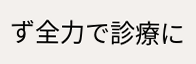ず全力で診療に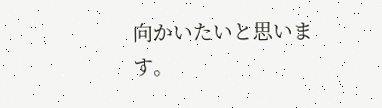向かいたいと思います。